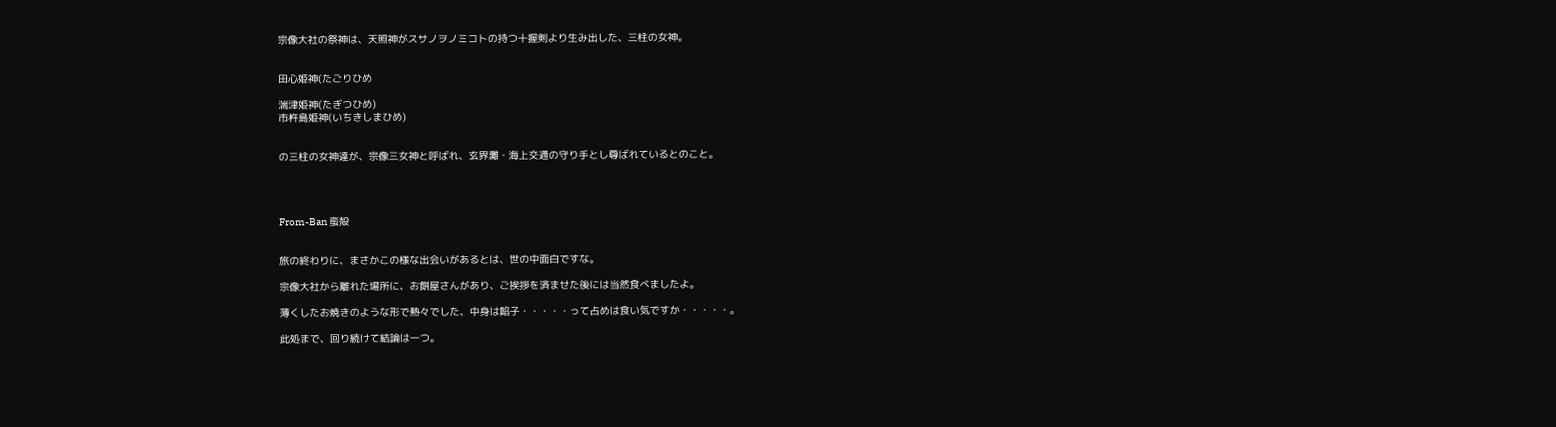宗像大社の祭神は、天照神がスサノヲノミコトの持つ十握剣より生み出した、三柱の女神。


田心姫神(たごりひめ

湍津姫神(たぎつひめ)
市杵島姫神(いちきしまひめ)


の三柱の女神達が、宗像三女神と呼ばれ、玄界灘・海上交通の守り手とし尊ばれているとのこと。




From-Ban 蛮殻


旅の終わりに、まさかこの様な出会いがあるとは、世の中面白ですな。

宗像大社から離れた場所に、お餅屋さんがあり、ご挨拶を済ませた後には当然食べましたよ。

薄くしたお焼きのような形で熱々でした、中身は餡子・・・・・って占めは食い気ですか・・・・・。

此処まで、回り続けて結論は一つ。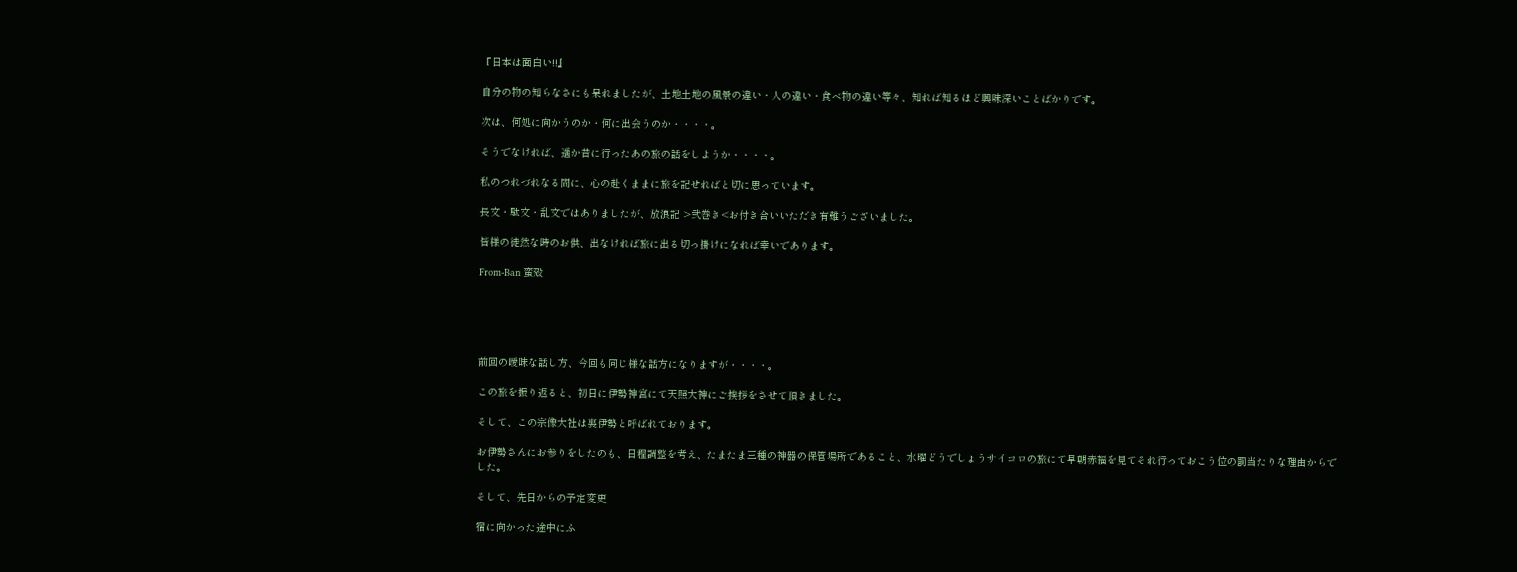『日本は面白い!!』

自分の物の知らなさにも呆れましたが、土地土地の風景の違い・人の違い・食べ物の違い等々、知れば知るほど興味深いことばかりです。

次は、何処に向かうのか・何に出会うのか・・・・。

そうでなければ、遥か昔に行ったあの旅の話をしようか・・・・。

私のつれづれなる間に、心の赴くままに旅を記せればと切に思っています。

長文・駄文・乱文ではありましたが、放浪記 >弐巻き<お付き合いいただき有難うございました。

皆様の徒然な時のお供、出なければ旅に出る切っ掛けになれば幸いであります。

From-Ban 蛮殻





前回の曖昧な話し方、今回も同じ様な話方になりますが・・・・。

この旅を振り返ると、初日に伊勢神宮にて天照大神にご挨拶をさせて頂きました。

そして、この宗像大社は裏伊勢と呼ばれております。

お伊勢さんにお参りをしたのも、日程調整を考え、たまたま三種の神器の保管場所であること、水曜どうでしょうサイコロの旅にて早朝赤福を見てそれ行っておこう位の罰当たりな理由からでした。

そして、先日からの予定変更

宿に向かった途中にふ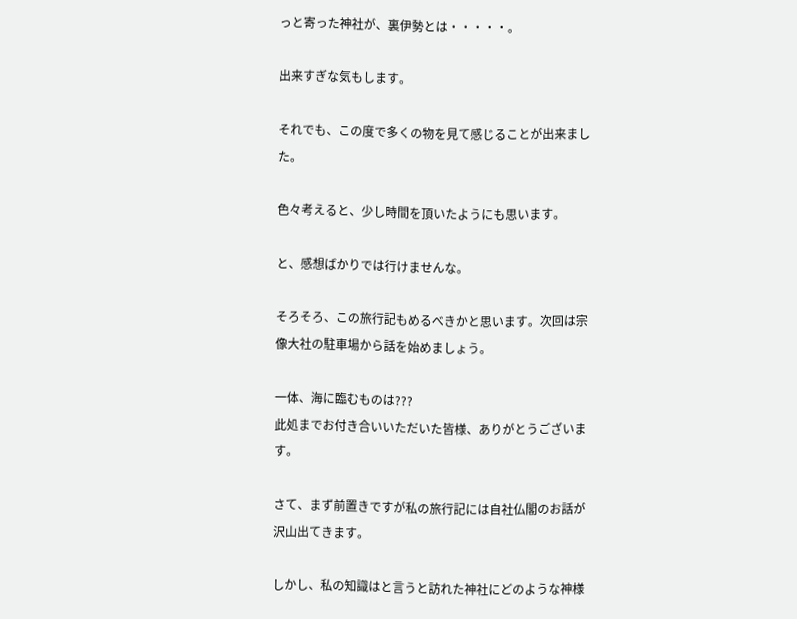っと寄った神社が、裏伊勢とは・・・・・。

出来すぎな気もします。

それでも、この度で多くの物を見て感じることが出来ました。

色々考えると、少し時間を頂いたようにも思います。

と、感想ばかりでは行けませんな。

そろそろ、この旅行記もめるべきかと思います。次回は宗像大社の駐車場から話を始めましょう。

一体、海に臨むものは???
此処までお付き合いいただいた皆様、ありがとうございます。

さて、まず前置きですが私の旅行記には自社仏閣のお話が沢山出てきます。

しかし、私の知識はと言うと訪れた神社にどのような神様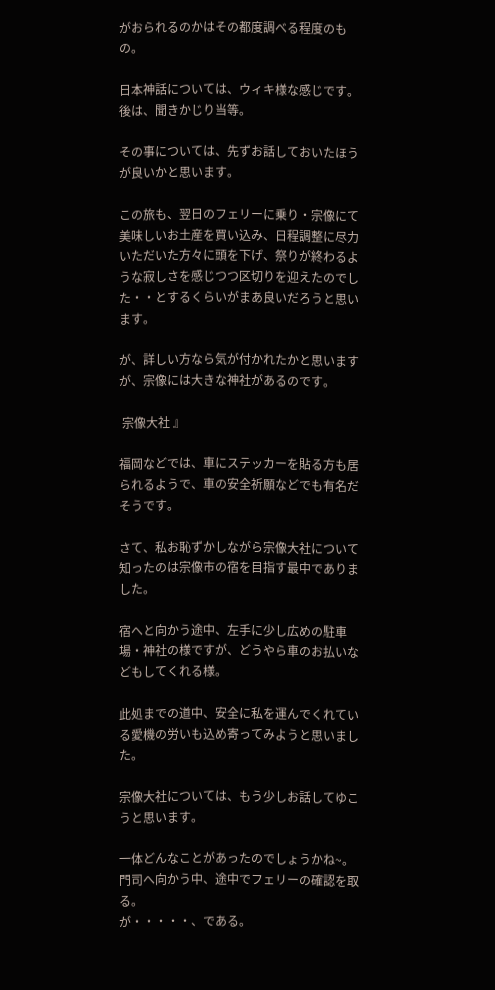がおられるのかはその都度調べる程度のもの。

日本神話については、ウィキ様な感じです。後は、聞きかじり当等。

その事については、先ずお話しておいたほうが良いかと思います。

この旅も、翌日のフェリーに乗り・宗像にて美味しいお土産を買い込み、日程調整に尽力いただいた方々に頭を下げ、祭りが終わるような寂しさを感じつつ区切りを迎えたのでした・・とするくらいがまあ良いだろうと思います。

が、詳しい方なら気が付かれたかと思いますが、宗像には大きな神社があるのです。

 宗像大社 』

福岡などでは、車にステッカーを貼る方も居られるようで、車の安全祈願などでも有名だそうです。

さて、私お恥ずかしながら宗像大社について知ったのは宗像市の宿を目指す最中でありました。

宿へと向かう途中、左手に少し広めの駐車場・神社の様ですが、どうやら車のお払いなどもしてくれる様。

此処までの道中、安全に私を運んでくれている愛機の労いも込め寄ってみようと思いました。

宗像大社については、もう少しお話してゆこうと思います。

一体どんなことがあったのでしょうかね~。
門司へ向かう中、途中でフェリーの確認を取る。
が・・・・・、である。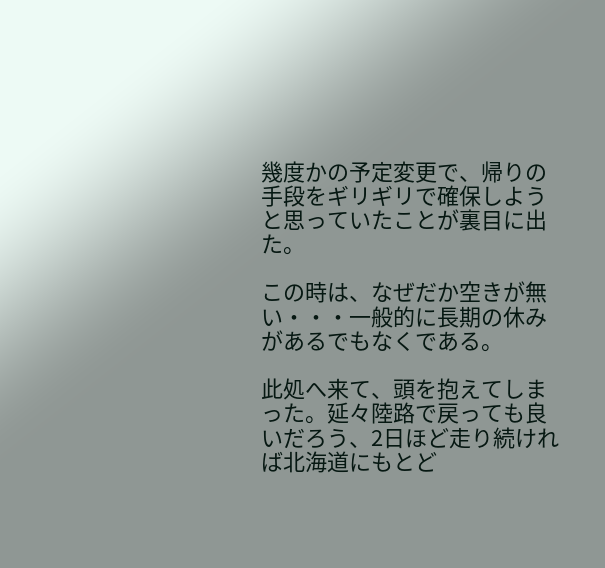幾度かの予定変更で、帰りの手段をギリギリで確保しようと思っていたことが裏目に出た。

この時は、なぜだか空きが無い・・・一般的に長期の休みがあるでもなくである。

此処へ来て、頭を抱えてしまった。延々陸路で戻っても良いだろう、2日ほど走り続ければ北海道にもとど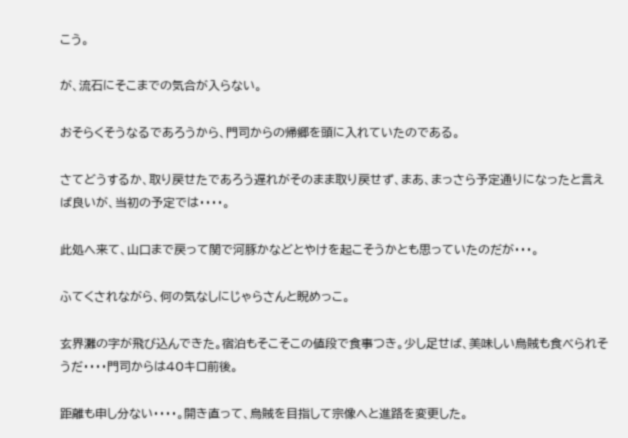こう。

が、流石にそこまでの気合が入らない。

おそらくそうなるであろうから、門司からの帰郷を頭に入れていたのである。

さてどうするか、取り戻せたであろう遅れがそのまま取り戻せず、まあ、まっさら予定通りになったと言えば良いが、当初の予定では・・・・。

此処へ来て、山口まで戻って関で河豚かなどとやけを起こそうかとも思っていたのだが・・・。

ふてくされながら、何の気なしにじゃらさんと睨めっこ。

玄界灘の字が飛び込んできた。宿泊もそこそこの値段で食事つき。少し足せば、美味しい烏賊も食べられそうだ・・・・門司からは40キロ前後。

距離も申し分ない・・・・。開き直って、烏賊を目指して宗像へと進路を変更した。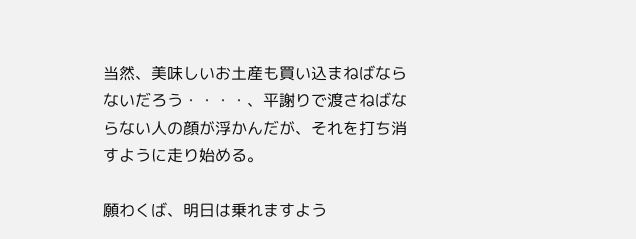当然、美味しいお土産も買い込まねばならないだろう・・・・、平謝りで渡さねばならない人の顔が浮かんだが、それを打ち消すように走り始める。

願わくば、明日は乗れますよう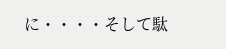に・・・・そして駄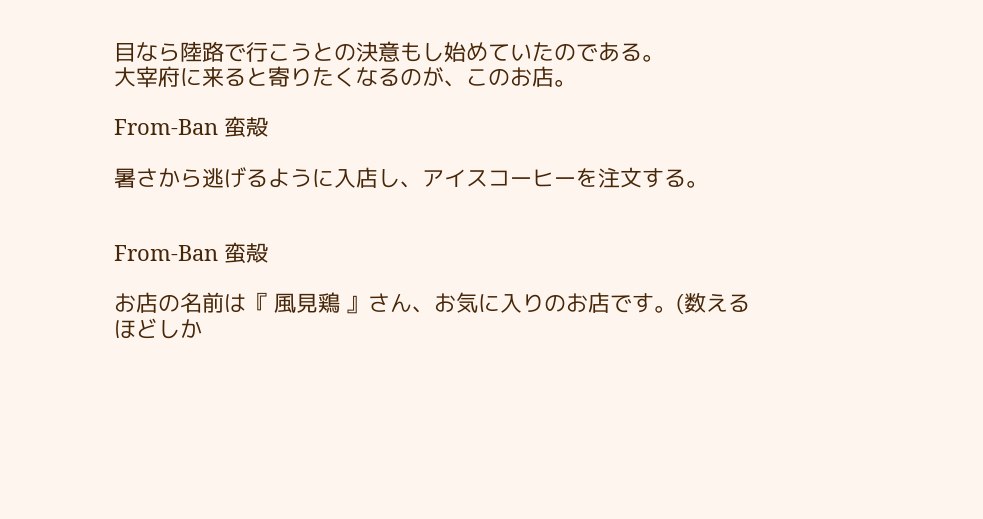目なら陸路で行こうとの決意もし始めていたのである。
大宰府に来ると寄りたくなるのが、このお店。

From-Ban 蛮殻

暑さから逃げるように入店し、アイスコーヒーを注文する。


From-Ban 蛮殻

お店の名前は『 風見鶏 』さん、お気に入りのお店です。(数えるほどしか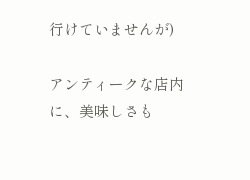行けていませんが)

アンティークな店内に、美味しさも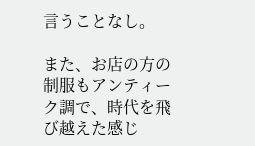言うことなし。

また、お店の方の制服もアンティーク調で、時代を飛び越えた感じ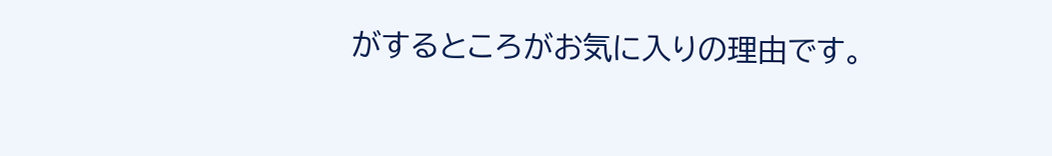がするところがお気に入りの理由です。